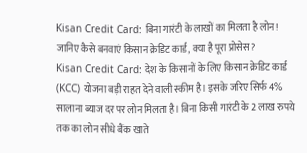Kisan Credit Card: बिना गारंटी के लाखों का मिलता है लोन! जानिए कैसे बनवाएं किसान क्रेडिट कार्ड, क्या है पूरा प्रोसेस?
Kisan Credit Card: देश के किसानों के लिए किसान क्रेडिट कार्ड (KCC) योजना बड़ी राहत देने वाली स्कीम है। इसके जरिए सिर्फ 4% सालाना ब्याज दर पर लोन मिलता है। बिना किसी गारंटी के 2 लाख रुपये तक का लोन सीधे बैंक खाते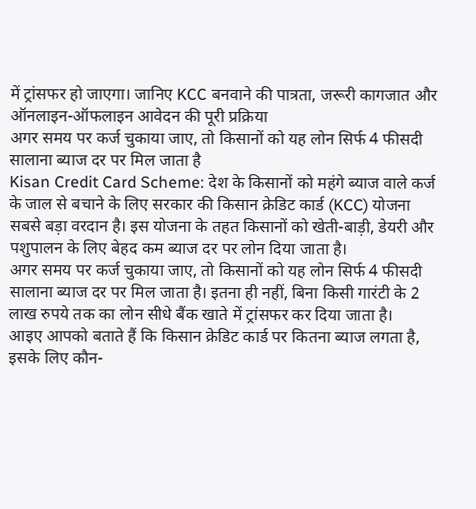में ट्रांसफर हो जाएगा। जानिए KCC बनवाने की पात्रता, जरूरी कागजात और ऑनलाइन-ऑफलाइन आवेदन की पूरी प्रक्रिया
अगर समय पर कर्ज चुकाया जाए, तो किसानों को यह लोन सिर्फ 4 फीसदी सालाना ब्याज दर पर मिल जाता है
Kisan Credit Card Scheme: देश के किसानों को महंगे ब्याज वाले कर्ज के जाल से बचाने के लिए सरकार की किसान क्रेडिट कार्ड (KCC) योजना सबसे बड़ा वरदान है। इस योजना के तहत किसानों को खेती-बाड़ी, डेयरी और पशुपालन के लिए बेहद कम ब्याज दर पर लोन दिया जाता है।
अगर समय पर कर्ज चुकाया जाए, तो किसानों को यह लोन सिर्फ 4 फीसदी सालाना ब्याज दर पर मिल जाता है। इतना ही नहीं, बिना किसी गारंटी के 2 लाख रुपये तक का लोन सीधे बैंक खाते में ट्रांसफर कर दिया जाता है।
आइए आपको बताते हैं कि किसान क्रेडिट कार्ड पर कितना ब्याज लगता है, इसके लिए कौन-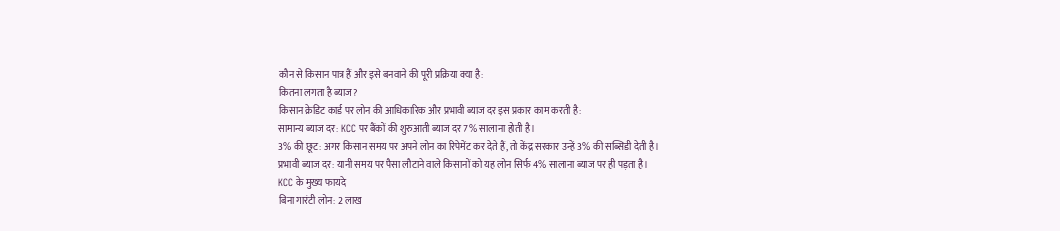कौन से किसान पात्र हैं और इसे बनवाने की पूरी प्रक्रिया क्या है:
कितना लगता है ब्याज?
किसान क्रेडिट कार्ड पर लोन की आधिकारिक और प्रभावी ब्याज दर इस प्रकार काम करती है:
सामान्य ब्याज दर: KCC पर बैंकों की शुरुआती ब्याज दर 7% सालाना होती है।
3% की छूट: अगर किसान समय पर अपने लोन का रिपेमेंट कर देते हैं, तो केंद्र सरकार उन्हें 3% की सब्सिडी देती है।
प्रभावी ब्याज दर: यानी समय पर पैसा लौटाने वाले किसानों को यह लोन सिर्फ 4% सालाना ब्याज पर ही पड़ता है।
KCC के मुख्य फायदे
बिना गारंटी लोन: 2 लाख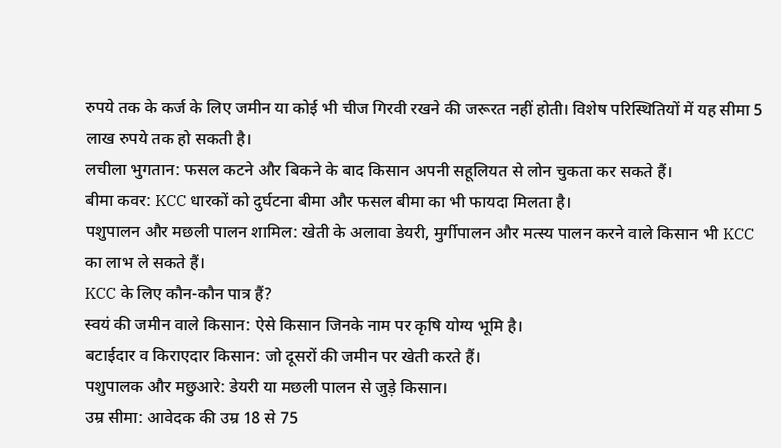रुपये तक के कर्ज के लिए जमीन या कोई भी चीज गिरवी रखने की जरूरत नहीं होती। विशेष परिस्थितियों में यह सीमा 5 लाख रुपये तक हो सकती है।
लचीला भुगतान: फसल कटने और बिकने के बाद किसान अपनी सहूलियत से लोन चुकता कर सकते हैं।
बीमा कवर: KCC धारकों को दुर्घटना बीमा और फसल बीमा का भी फायदा मिलता है।
पशुपालन और मछली पालन शामिल: खेती के अलावा डेयरी, मुर्गीपालन और मत्स्य पालन करने वाले किसान भी KCC का लाभ ले सकते हैं।
KCC के लिए कौन-कौन पात्र हैं?
स्वयं की जमीन वाले किसान: ऐसे किसान जिनके नाम पर कृषि योग्य भूमि है।
बटाईदार व किराएदार किसान: जो दूसरों की जमीन पर खेती करते हैं।
पशुपालक और मछुआरे: डेयरी या मछली पालन से जुड़े किसान।
उम्र सीमा: आवेदक की उम्र 18 से 75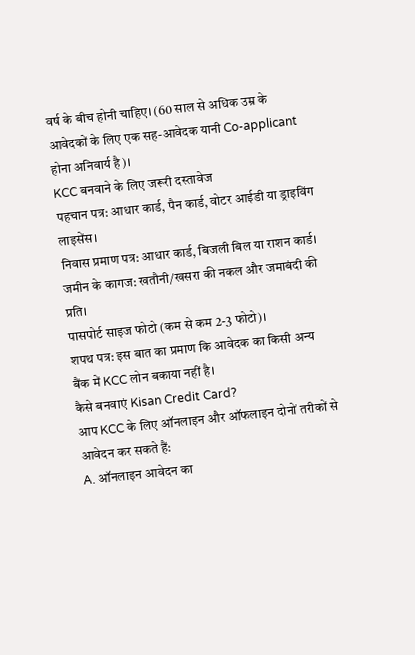वर्ष के बीच होनी चाहिए। (60 साल से अधिक उम्र के आवेदकों के लिए एक सह-आवेदक यानी Co-applicant होना अनिवार्य है)।
KCC बनवाने के लिए जरूरी दस्तावेज
पहचान पत्र: आधार कार्ड, पैन कार्ड, वोटर आईडी या ड्राइविंग लाइसेंस।
निवास प्रमाण पत्र: आधार कार्ड, बिजली बिल या राशन कार्ड।
जमीन के कागज: खतौनी/खसरा की नकल और जमाबंदी की प्रति।
पासपोर्ट साइज फोटो (कम से कम 2-3 फोटो)।
शपथ पत्र: इस बात का प्रमाण कि आवेदक का किसी अन्य बैंक में KCC लोन बकाया नहीं है।
कैसे बनवाएं Kisan Credit Card?
आप KCC के लिए ऑनलाइन और ऑफलाइन दोनों तरीकों से आवेदन कर सकते हैं:
A. ऑनलाइन आवेदन का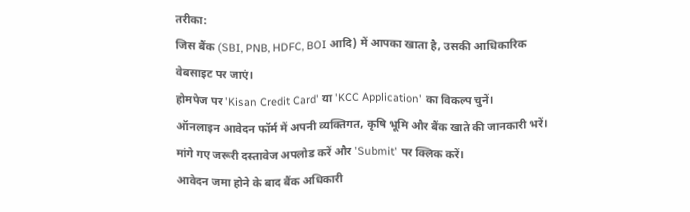तरीका:
जिस बैंक (SBI, PNB, HDFC, BOI आदि) में आपका खाता है, उसकी आधिकारिक वेबसाइट पर जाएं।
होमपेज पर 'Kisan Credit Card' या 'KCC Application' का विकल्प चुनें।
ऑनलाइन आवेदन फॉर्म में अपनी व्यक्तिगत, कृषि भूमि और बैंक खाते की जानकारी भरें।
मांगे गए जरूरी दस्तावेज अपलोड करें और 'Submit' पर क्लिक करें।
आवेदन जमा होने के बाद बैंक अधिकारी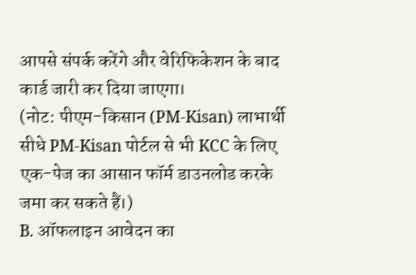आपसे संपर्क करेंगे और वेरिफिकेशन के बाद कार्ड जारी कर दिया जाएगा।
(नोट: पीएम-किसान (PM-Kisan) लाभार्थी सीधे PM-Kisan पोर्टल से भी KCC के लिए एक-पेज का आसान फॉर्म डाउनलोड करके जमा कर सकते हैं।)
B. ऑफलाइन आवेदन का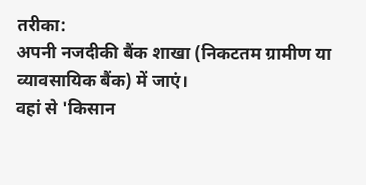तरीका:
अपनी नजदीकी बैंक शाखा (निकटतम ग्रामीण या व्यावसायिक बैंक) में जाएं।
वहां से 'किसान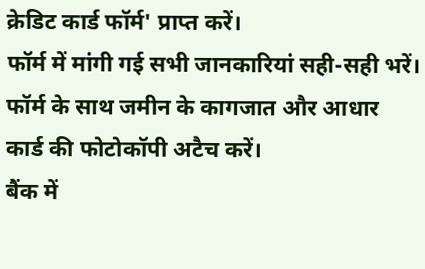क्रेडिट कार्ड फॉर्म' प्राप्त करें।
फॉर्म में मांगी गई सभी जानकारियां सही-सही भरें।
फॉर्म के साथ जमीन के कागजात और आधार कार्ड की फोटोकॉपी अटैच करें।
बैंक में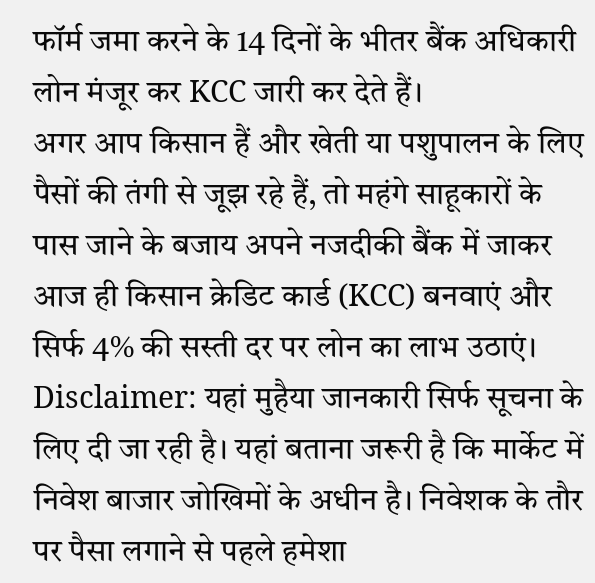फॉर्म जमा करने के 14 दिनों के भीतर बैंक अधिकारी लोन मंजूर कर KCC जारी कर देते हैं।
अगर आप किसान हैं और खेती या पशुपालन के लिए पैसों की तंगी से जूझ रहे हैं, तो महंगे साहूकारों के पास जाने के बजाय अपने नजदीकी बैंक में जाकर आज ही किसान क्रेडिट कार्ड (KCC) बनवाएं और सिर्फ 4% की सस्ती दर पर लोन का लाभ उठाएं।
Disclaimer: यहां मुहैया जानकारी सिर्फ सूचना के लिए दी जा रही है। यहां बताना जरूरी है कि मार्केट में निवेश बाजार जोखिमों के अधीन है। निवेशक के तौर पर पैसा लगाने से पहले हमेशा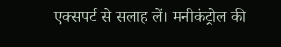एक्सपर्ट से सलाह लें। मनीकंट्रोल की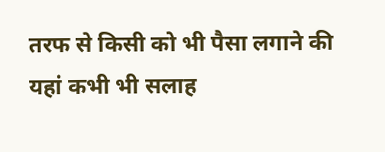तरफ से किसी को भी पैसा लगाने की यहां कभी भी सलाह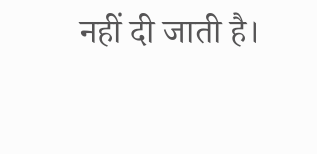नहीं दी जाती है।